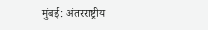मुंबई: अंतरराष्ट्रीय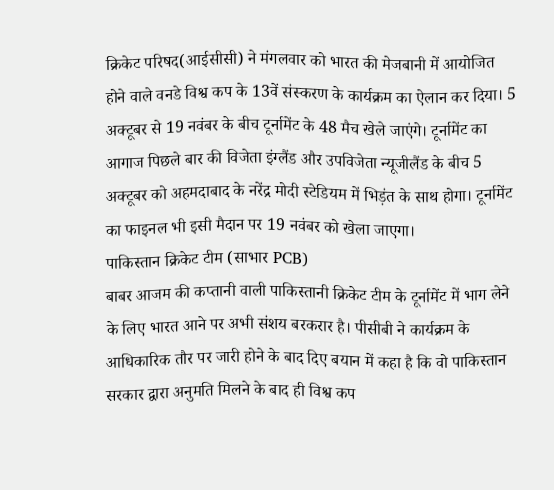क्रिकेट परिषद(आईसीसी) ने मंगलवार को भारत की मेजबानी में आयोजित होने वाले वनडे विश्व कप के 13वें संस्करण के कार्यक्रम का ऐलान कर दिया। 5 अक्टूबर से 19 नवंबर के बीच टूर्नामेंट के 48 मैच खेले जाएंगे। टूर्नामेंट का आगाज पिछले बार की विजेता इंग्लैंड और उपविजेता न्यूजीलैंड के बीच 5 अक्टूबर को अहमदाबाद के नरेंद्र मोदी स्टेडियम में भिड़ंत के साथ होगा। टूर्नामेंट का फाइनल भी इसी मैदान पर 19 नवंबर को खेला जाएगा।
पाकिस्तान क्रिकेट टीम (साभार PCB)
बाबर आजम की कप्तानी वाली पाकिस्तानी क्रिकेट टीम के टूर्नामेंट में भाग लेने के लिए भारत आने पर अभी संशय बरकरार है। पीसीबी ने कार्यक्रम के आधिकारिक तौर पर जारी होने के बाद दिए बयान में कहा है कि वो पाकिस्तान सरकार द्वारा अनुमति मिलने के बाद ही विश्व कप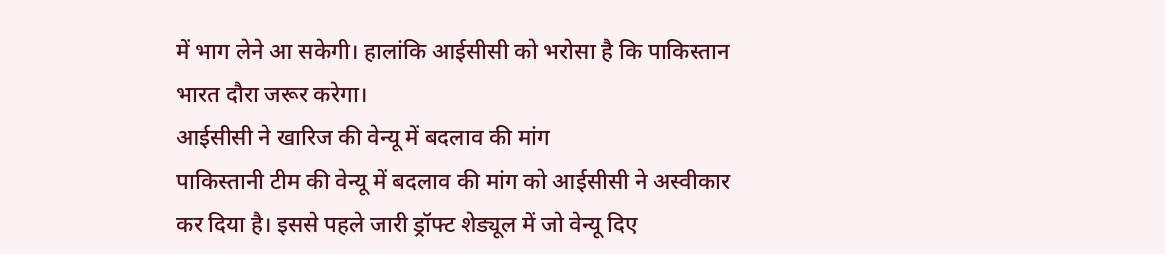में भाग लेने आ सकेगी। हालांकि आईसीसी को भरोसा है कि पाकिस्तान भारत दौरा जरूर करेगा।
आईसीसी ने खारिज की वेन्यू में बदलाव की मांग
पाकिस्तानी टीम की वेन्यू में बदलाव की मांग को आईसीसी ने अस्वीकार कर दिया है। इससे पहले जारी ड्रॉफ्ट शेड्यूल में जो वेन्यू दिए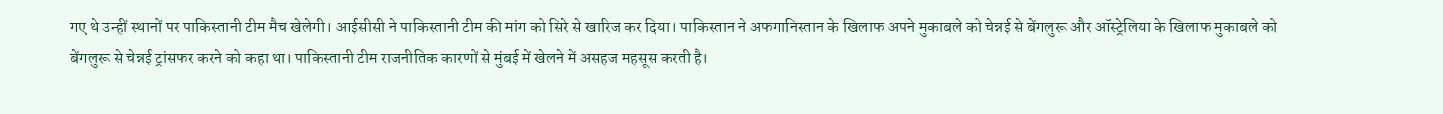गए थे उन्हीं स्थानों पर पाकिस्तानी टीम मैच खेलेगी। आईसीसी ने पाकिस्तानी टीम की मांग को सिरे से खारिज कर दिया। पाकिस्तान ने अफगानिस्तान के खिलाफ अपने मुकाबले को चेन्नई से बेंगलुरू और ऑस्ट्रेलिया के खिलाफ मुकाबले को बेंगलुरू से चेन्नई ट्रांसफर करने को कहा था। पाकिस्तानी टीम राजनीतिक कारणों से मुंबई में खेलने में असहज महसूस करती है।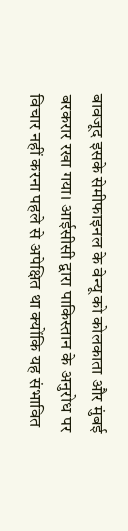बावजूद इसके सेमीफाइनल के वेन्यू को कोलकाता और मुंबई बरकरार रखा गया। आईसीसी द्वारा पाकिस्तान के अनुरोध पर विचार नहीं करना पहले से अपेक्षित था क्योंकि यह संभावित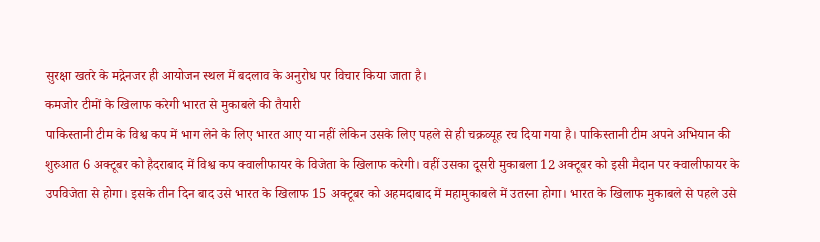सुरक्षा खतरे के मद्गेनजर ही आयोजन स्थल में बदलाव के अनुरोध पर विचार किया जाता है।
कमजोर टीमों के खिलाफ करेगी भारत से मुकाबले की तैयारी
पाकिस्तानी टीम के विश्व कप में भाग लेने के लिए भारत आए या नहीं लेकिन उसके लिए पहले से ही चक्रव्यूह रच दिया गया है। पाकिस्तानी टीम अपने अभियान की शुरुआत 6 अक्टूबर को हैदराबाद में विश्व कप क्वालीफायर के विजेता के खिलाफ करेगी। वहीं उसका दूसरी मुकाबला 12 अक्टूबर को इसी मैदान पर क्वालीफायर के उपविजेता से होगा। इसके तीन दिन बाद उसे भारत के खिलाफ 15 अक्टूबर को अहमदाबाद में महामुकाबले में उतरना होगा। भारत के खिलाफ मुकाबले से पहले उसे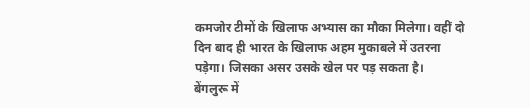कमजोर टीमों के खिलाफ अभ्यास का मौका मिलेगा। वहीं दो दिन बाद ही भारत के खिलाफ अहम मुकाबले में उतरना पड़ेगा। जिसका असर उसके खेल पर पड़ सकता है।
बेंगलुरू में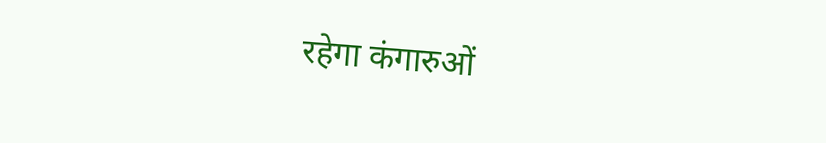रहेगा कंगारुओं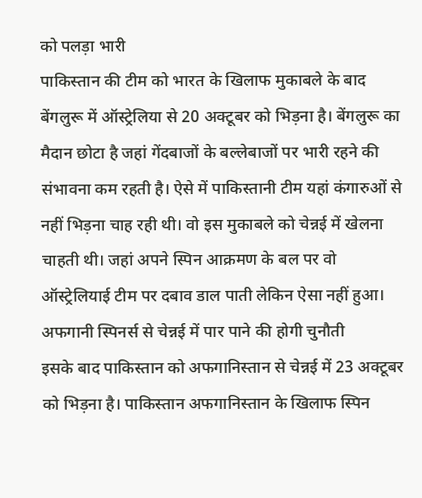को पलड़ा भारी
पाकिस्तान की टीम को भारत के खिलाफ मुकाबले के बाद बेंगलुरू में ऑस्ट्रेलिया से 20 अक्टूबर को भिड़ना है। बेंगलुरू का मैदान छोटा है जहां गेंदबाजों के बल्लेबाजों पर भारी रहने की संभावना कम रहती है। ऐसे में पाकिस्तानी टीम यहां कंगारुओं से नहीं भिड़ना चाह रही थी। वो इस मुकाबले को चेन्नई में खेलना चाहती थी। जहां अपने स्पिन आक्रमण के बल पर वो ऑस्ट्रेलियाई टीम पर दबाव डाल पाती लेकिन ऐसा नहीं हुआ।
अफगानी स्पिनर्स से चेन्नई में पार पाने की होगी चुनौती
इसके बाद पाकिस्तान को अफगानिस्तान से चेन्नई में 23 अक्टूबर को भिड़ना है। पाकिस्तान अफगानिस्तान के खिलाफ स्पिन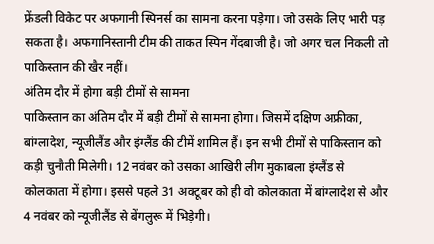फ्रेंडली विकेट पर अफगानी स्पिनर्स का सामना करना पड़ेगा। जो उसके लिए भारी पड़ सकता है। अफगानिस्तानी टीम की ताकत स्पिन गेंदबाजी है। जो अगर चल निकली तो पाकिस्तान की खैर नहीं।
अंतिम दौर में होगा बड़ी टीमों से सामना
पाकिस्तान का अंतिम दौर में बड़ी टीमों से सामना होगा। जिसमें दक्षिण अफ्रीका, बांग्लादेश, न्यूजीलैंड और इंग्लैंड की टीमें शामिल हैं। इन सभी टीमों से पाकिस्तान को कड़ी चुनौती मिलेगी। 12 नवंबर को उसका आखिरी लीग मुकाबला इंग्लैंड से कोलकाता में होगा। इससे पहले 31 अक्टूबर को ही वो कोलकाता में बांग्लादेश से और 4 नवंबर को न्यूजीलैंड से बेंगलुरू में भिड़ेगी।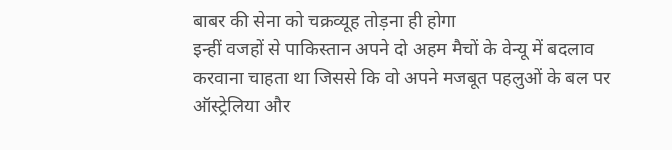बाबर की सेना को चक्रव्यूह तोड़ना ही होगा
इन्हीं वजहों से पाकिस्तान अपने दो अहम मैचों के वेन्यू में बदलाव करवाना चाहता था जिससे कि वो अपने मजबूत पहलुओं के बल पर ऑस्ट्रेलिया और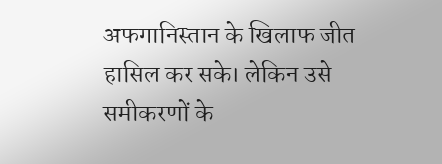अफगानिस्तान के खिलाफ जीत हासिल कर सके। लेकिन उसे समीकरणों के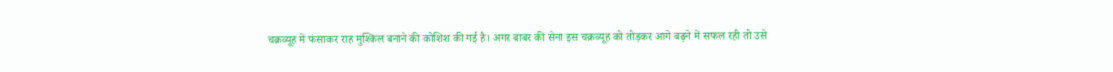चक्रव्यूह में फंसाकर राह मुश्किल बनाने की कोशिश की गई है। अगर बाबर की सेना इस चक्रव्यूह को तोड़कर आगे बढ़ने में सफल रही तो उसे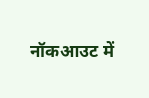नॉकआउट में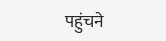पहुंचने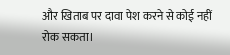और खिताब पर दावा पेश करने से कोई नहीं रोक सकता।